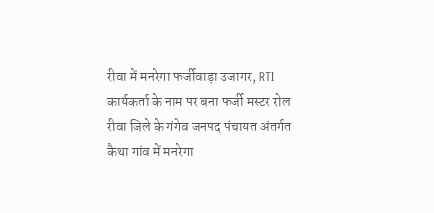रीवा में मनरेगा फर्जीवाड़ा उजागर, RTI कार्यकर्ता के नाम पर बना फर्जी मस्टर रोल
रीवा जिले के गंगेव जनपद पंचायत अंतर्गत कैथा गांव में मनरेगा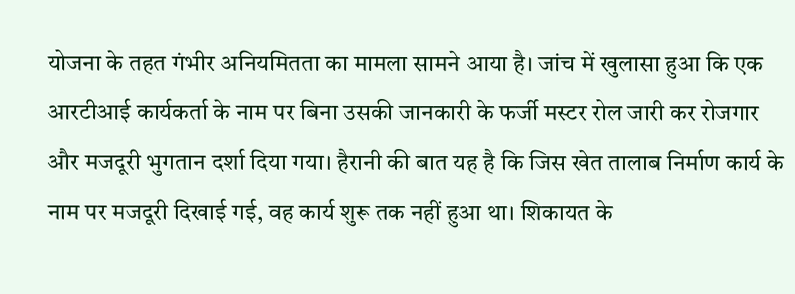योजना के तहत गंभीर अनियमितता का मामला सामने आया है। जांच में खुलासा हुआ कि एक आरटीआई कार्यकर्ता के नाम पर बिना उसकी जानकारी के फर्जी मस्टर रोल जारी कर रोजगार और मजदूरी भुगतान दर्शा दिया गया। हैरानी की बात यह है कि जिस खेत तालाब निर्माण कार्य के नाम पर मजदूरी दिखाई गई, वह कार्य शुरू तक नहीं हुआ था। शिकायत के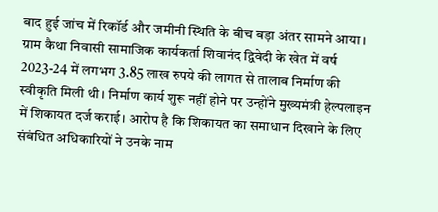बाद हुई जांच में रिकॉर्ड और जमीनी स्थिति के बीच बड़ा अंतर सामने आया।
ग्राम कैथा निवासी सामाजिक कार्यकर्ता शिवानंद द्विवेदी के खेत में वर्ष 2023-24 में लगभग 3.85 लाख रुपये की लागत से तालाब निर्माण की स्वीकृति मिली थी। निर्माण कार्य शुरू नहीं होने पर उन्होंने मुख्यमंत्री हेल्पलाइन में शिकायत दर्ज कराई। आरोप है कि शिकायत का समाधान दिखाने के लिए संबंधित अधिकारियों ने उनके नाम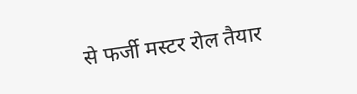से फर्जी मस्टर रोल तैयार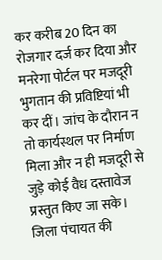कर करीब 20 दिन का रोजगार दर्ज कर दिया और मनरेगा पोर्टल पर मजदूरी भुगतान की प्रविष्टियां भी कर दीं। जांच के दौरान न तो कार्यस्थल पर निर्माण मिला और न ही मजदूरी से जुड़े कोई वैध दस्तावेज प्रस्तुत किए जा सके।
जिला पंचायत की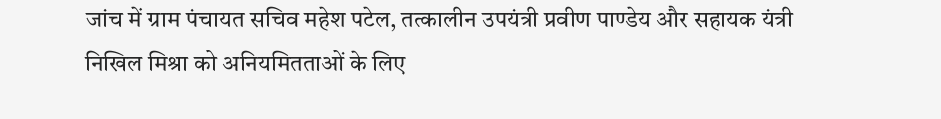जांच में ग्राम पंचायत सचिव महेश पटेल, तत्कालीन उपयंत्री प्रवीण पाण्डेय और सहायक यंत्री निखिल मिश्रा को अनियमितताओं के लिए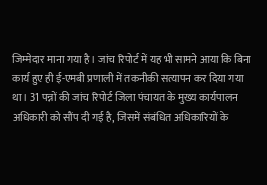जिम्मेदार माना गया है। जांच रिपोर्ट में यह भी सामने आया कि बिना कार्य हुए ही ई-एमबी प्रणाली में तकनीकी सत्यापन कर दिया गया था। 31 पन्नों की जांच रिपोर्ट जिला पंचायत के मुख्य कार्यपालन अधिकारी को सौंप दी गई है, जिसमें संबंधित अधिकारियों के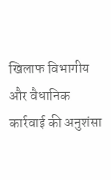खिलाफ विभागीय और वैधानिक कार्रवाई की अनुशंसा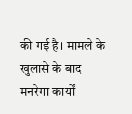की गई है। मामले के खुलासे के बाद मनरेगा कार्यों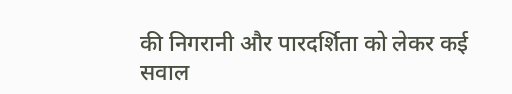की निगरानी और पारदर्शिता को लेकर कई सवाल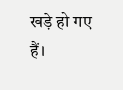खड़े हो गए हैं।